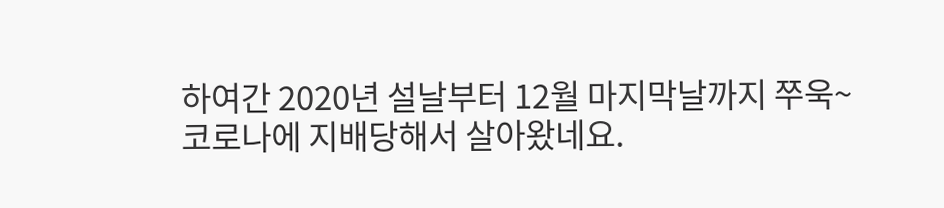하여간 2020년 설날부터 12월 마지막날까지 쭈욱~
코로나에 지배당해서 살아왔네요.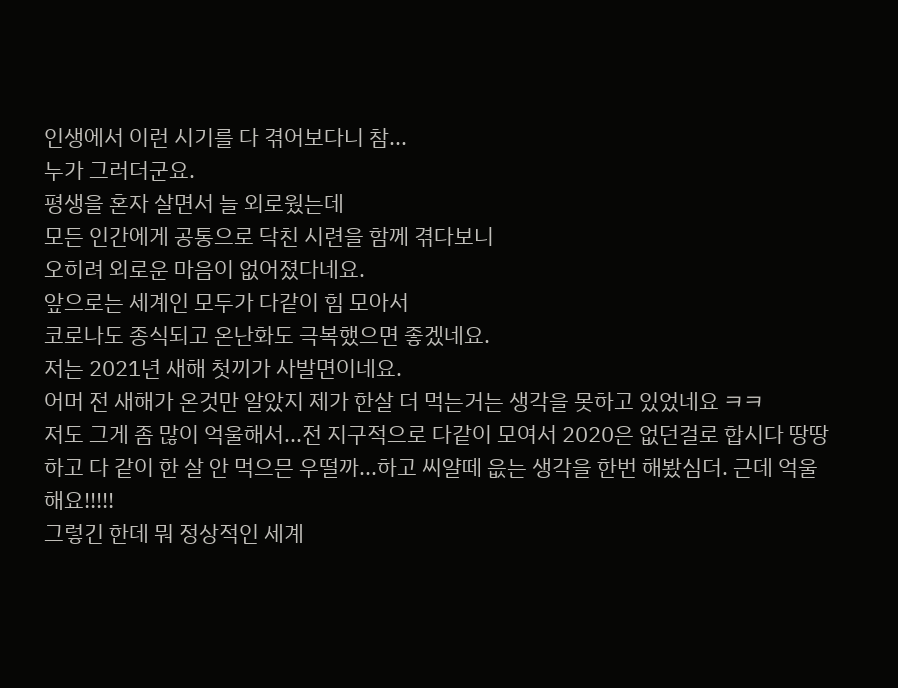인생에서 이런 시기를 다 겪어보다니 참...
누가 그러더군요.
평생을 혼자 살면서 늘 외로웠는데
모든 인간에게 공통으로 닥친 시련을 함께 겪다보니
오히려 외로운 마음이 없어졌다네요.
앞으로는 세계인 모두가 다같이 힘 모아서
코로나도 종식되고 온난화도 극복했으면 좋겠네요.
저는 2021년 새해 첫끼가 사발면이네요.
어머 전 새해가 온것만 알았지 제가 한살 더 먹는거는 생각을 못하고 있었네요 ㅋㅋ
저도 그게 좀 많이 억울해서...전 지구적으로 다같이 모여서 2020은 없던걸로 합시다 땅땅 하고 다 같이 한 살 안 먹으믄 우떨까...하고 씨얄떼 읎는 생각을 한번 해봤심더. 근데 억울해요!!!!!
그렇긴 한데 뭐 정상적인 세계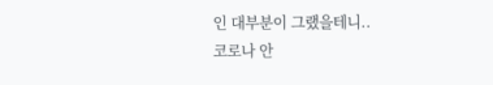인 대부분이 그랬을테니..
코로나 안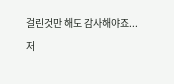걸린것만 해도 감사해야죠...
저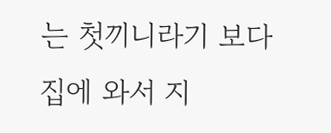는 첫끼니라기 보다 집에 와서 지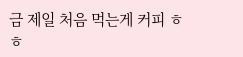금 제일 처음 먹는게 커피 ㅎㅎ